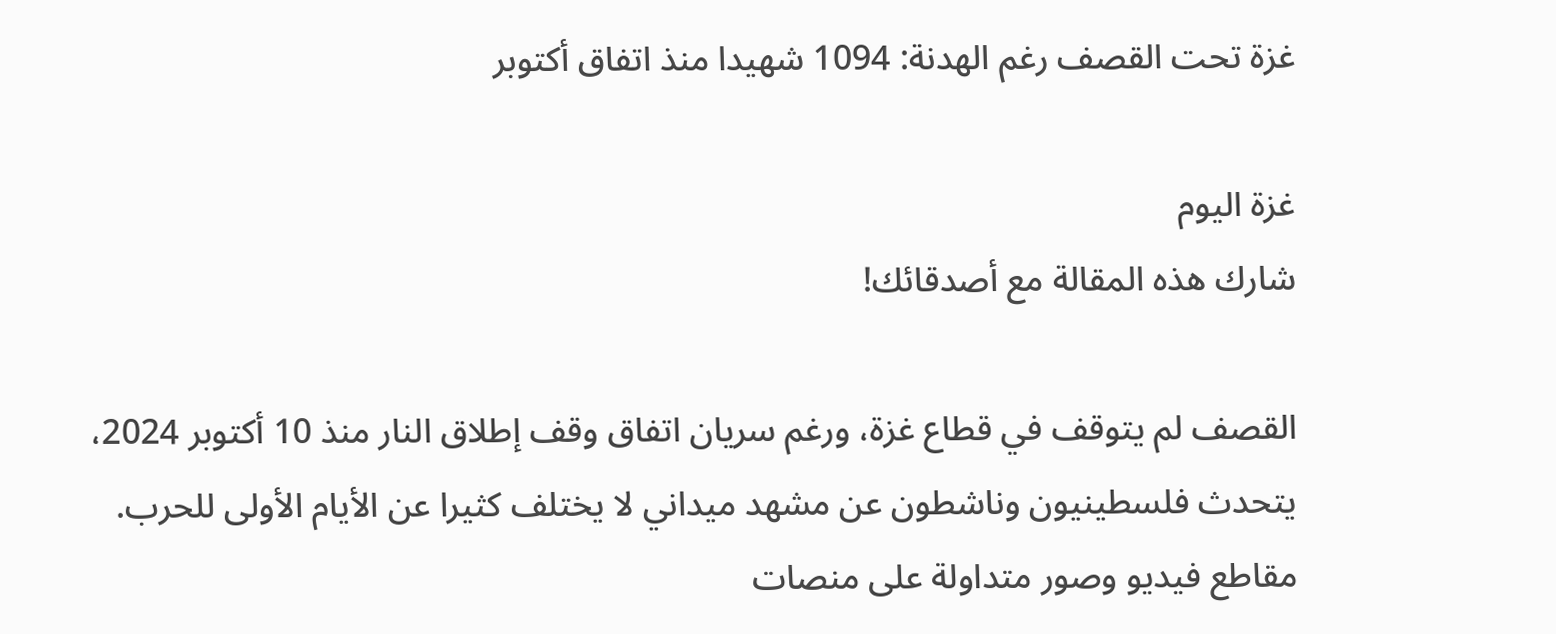غزة تحت القصف رغم الهدنة: 1094 شهيدا منذ اتفاق أكتوبر

غزة اليوم
شارك هذه المقالة مع أصدقائك!

القصف لم يتوقف في قطاع غزة، ورغم سريان اتفاق وقف إطلاق النار منذ 10 أكتوبر 2024، يتحدث فلسطينيون وناشطون عن مشهد ميداني لا يختلف كثيرا عن الأيام الأولى للحرب. مقاطع فيديو وصور متداولة على منصات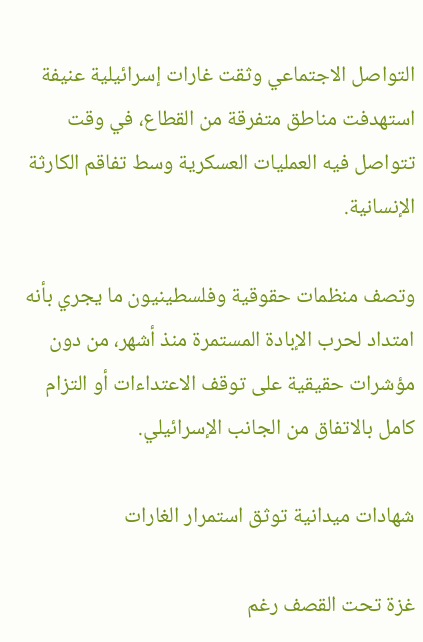التواصل الاجتماعي وثقت غارات إسرائيلية عنيفة استهدفت مناطق متفرقة من القطاع، في وقت تتواصل فيه العمليات العسكرية وسط تفاقم الكارثة الإنسانية.

وتصف منظمات حقوقية وفلسطينيون ما يجري بأنه امتداد لحرب الإبادة المستمرة منذ أشهر، من دون مؤشرات حقيقية على توقف الاعتداءات أو التزام كامل بالاتفاق من الجانب الإسرائيلي.

شهادات ميدانية توثق استمرار الغارات

غزة تحت القصف رغم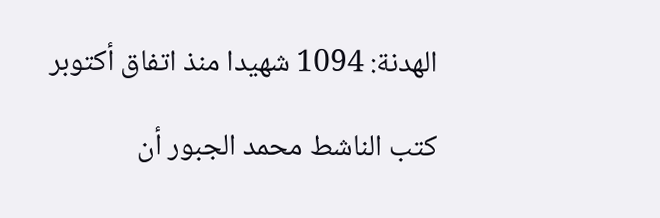الهدنة: 1094 شهيدا منذ اتفاق أكتوبر

كتب الناشط محمد الجبور أن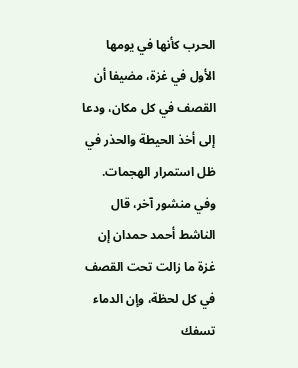الحرب كأنها في يومها الأول في غزة، مضيفا أن القصف في كل مكان، ودعا إلى أخذ الحيطة والحذر في ظل استمرار الهجمات. وفي منشور آخر، قال الناشط أحمد حمدان إن غزة ما زالت تحت القصف في كل لحظة، وإن الدماء تسفك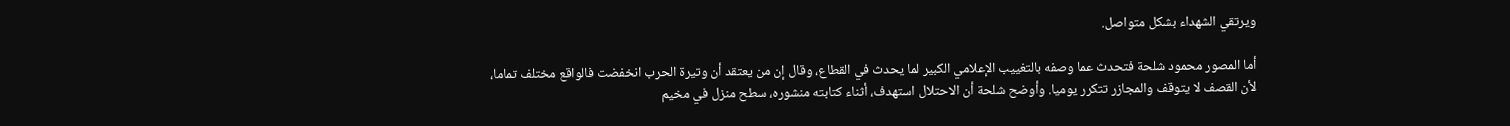ويرتقي الشهداء بشكل متواصل.

أما المصور محمود شلحة فتحدث عما وصفه بالتغييب الإعلامي الكبير لما يحدث في القطاع، وقال إن من يعتقد أن وتيرة الحرب انخفضت فالواقع مختلف تماما، لأن القصف لا يتوقف والمجازر تتكرر يوميا. وأوضح شلحة أن الاحتلال استهدف، أثناء كتابته منشوره، سطح منزل في مخيم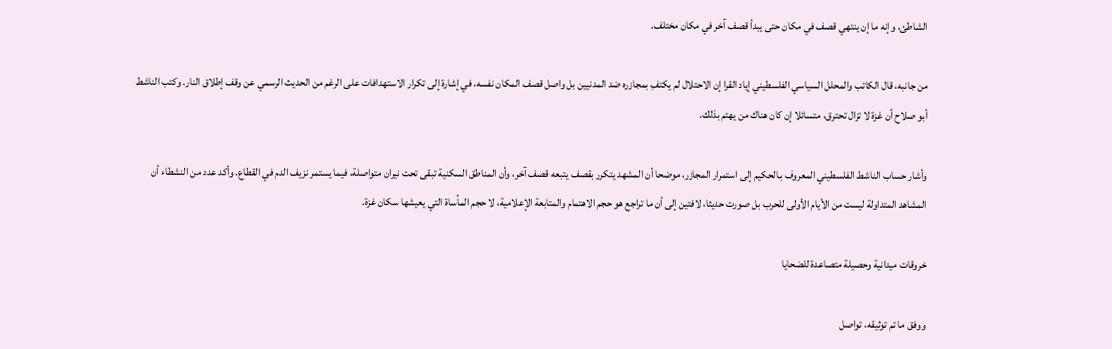الشاطئ، وإنه ما إن ينتهي قصف في مكان حتى يبدأ قصف آخر في مكان مختلف.

من جانبه، قال الكاتب والمحلل السياسي الفلسطيني إياد القرا إن الاحتلال لم يكتفِ بمجازره ضد المدنيين بل واصل قصف المكان نفسه، في إشارة إلى تكرار الاستهدافات على الرغم من الحديث الرسمي عن وقف إطلاق النار. وكتب الناشط أبو صلاح أن غزة لا تزال تحترق، متسائلا إن كان هناك من يهتم بذلك.

وأشار حساب الناشط الفلسطيني المعروف بـالحكيم إلى استمرار المجازر، موضحا أن المشهد يتكرر بقصف يتبعه قصف آخر، وأن المناطق السكنية تبقى تحت نيران متواصلة، فيما يستمر نزيف الدم في القطاع. وأكد عدد من النشطاء أن المشاهد المتداولة ليست من الأيام الأولى للحرب بل صورت حديثا، لافتين إلى أن ما تراجع هو حجم الاهتمام والمتابعة الإعلامية، لا حجم المأساة التي يعيشها سكان غزة.

خروقات ميدانية وحصيلة متصاعدة للضحايا

ووفق ما تم توثيقه، تواصل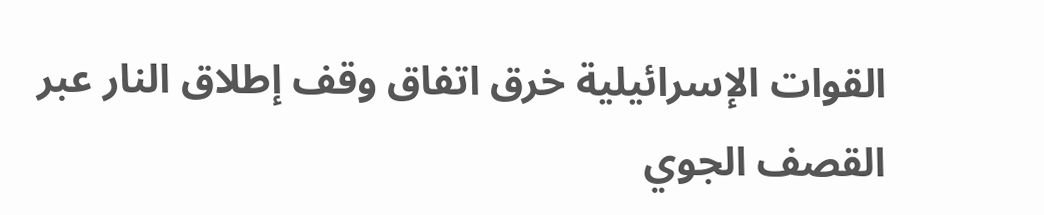القوات الإسرائيلية خرق اتفاق وقف إطلاق النار عبر القصف الجوي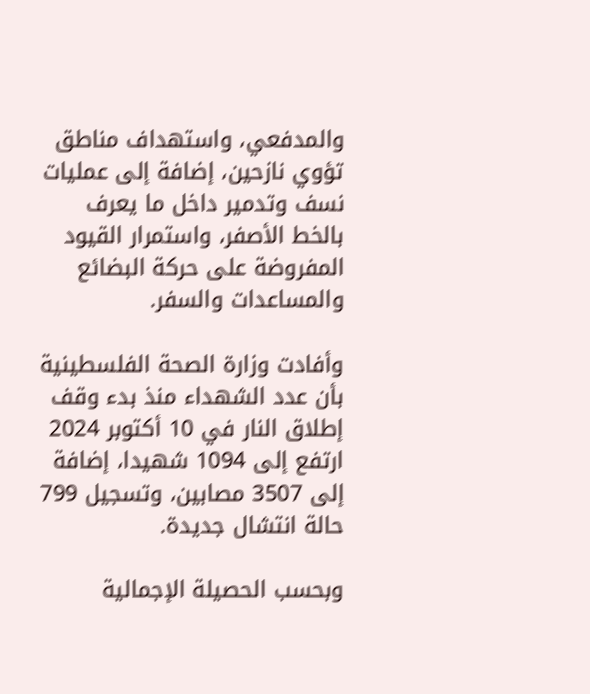والمدفعي، واستهداف مناطق تؤوي نازحين، إضافة إلى عمليات نسف وتدمير داخل ما يعرف بالخط الأصفر، واستمرار القيود المفروضة على حركة البضائع والمساعدات والسفر.

وأفادت وزارة الصحة الفلسطينية بأن عدد الشهداء منذ بدء وقف إطلاق النار في 10 أكتوبر 2024 ارتفع إلى 1094 شهيدا، إضافة إلى 3507 مصابين، وتسجيل 799 حالة انتشال جديدة.

وبحسب الحصيلة الإجمالية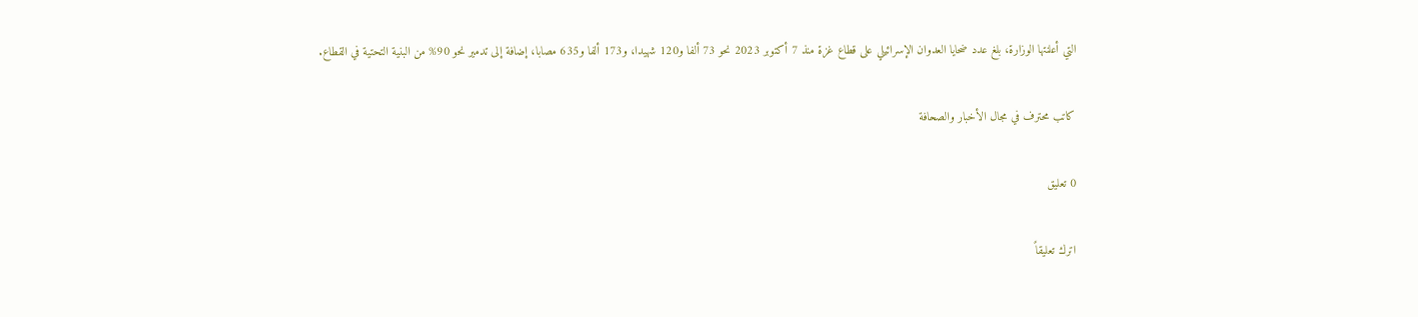التي أعلنتها الوزارة، بلغ عدد ضحايا العدوان الإسرائيلي على قطاع غزة منذ 7 أكتوبر 2023 نحو 73 ألفا و120 شهيدا، و173 ألفا و635 مصابا، إضافة إلى تدمير نحو 90% من البنية التحتية في القطاع.

كاتب محترف في مجال الأخبار والصحافة

0 تعليق

اترك تعليقاً